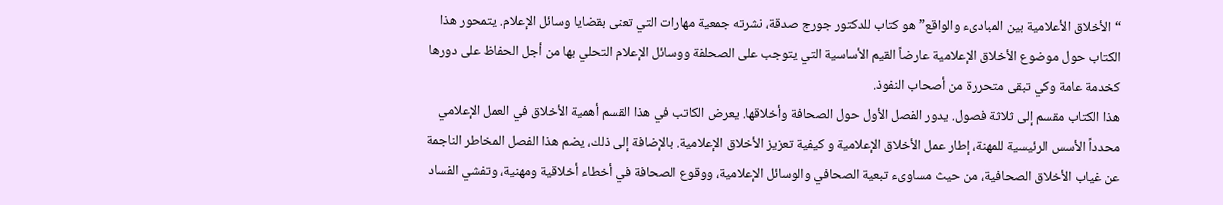“الأخلاق الأعلامية بين المبادىء والواقع” هو كتاب للدكتور جورج صدقة، نشرته جمعية مهارات التي تعنى بقضايا وسائل الإعلام. يتمحور هذا الكتاب حول موضوع الأخلاق الإعلامية عارضاً القيم الأساسية التي يتوجب على الصحلفة ووسائل الإعلام التحلي بها من أجل الحفاظ على دورها كخدمة عامة وكي تبقى متحررة من أصحاب النفوذ.
هذا الكتاب مقسم إلى ثلاثة فصول. يدور الفصل الأول حول الصحافة وأخلاقها. يعرض الكاتب في هذا القسم أهمية الأخلاق في العمل الإعلامي محدداً الأسس الرئيسية للمهنة، إطار عمل الأخلاق الإعلامية و كيفية تعزيز الأخلاق الإعلامية. بالإضافة إلى ذلك، يضم هذا الفصل المخاطر الناجمة عن غياب الأخلاق الصحافية، من حيث مساوىء تبعية الصحافي والوسائل الإعلامية، ووقوع الصحافة في أخطاء أخلاقية ومهنية، وتفشي الفساد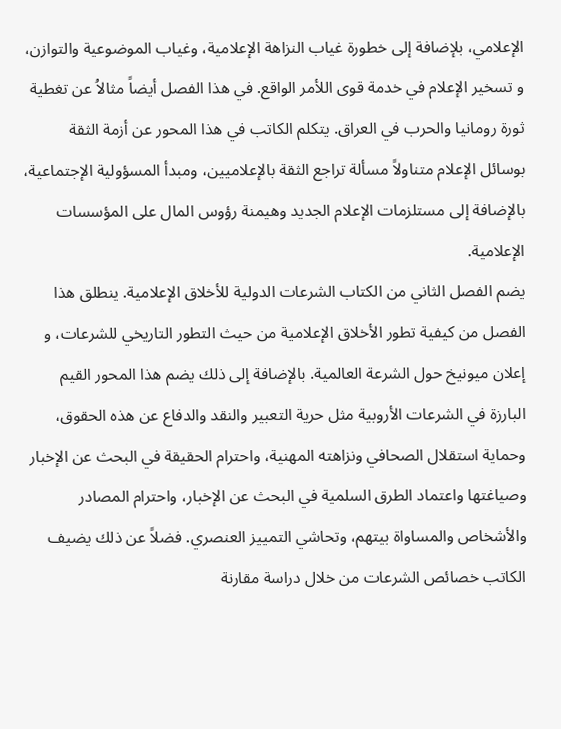الإعلامي، بلإضافة إلى خطورة غياب النزاهة الإعلامية، وغياب الموضوعية والتوازن، و تسخير الإعلام في خدمة قوى اللأمر الواقع. في هذا الفصل أيضاً مثالاُ عن تغطية ثورة رومانيا والحرب في العراق. يتكلم الكاتب في هذا المحور عن أزمة الثقة بوسائل الإعلام متناولاً مسألة تراجع الثقة بالإعلاميين، ومبدأ المسؤولية الإجتماعية، بالإضافة إلى مستلزمات الإعلام الجديد وهيمنة رؤوس المال على المؤسسات الإعلامية.
يضم الفصل الثاني من الكتاب الشرعات الدولية للأخلاق الإعلامية. ينطلق هذا الفصل من كيفية تطور الأخلاق الإعلامية من حيث التطور التاريخي للشرعات، و إعلان ميونيخ حول الشرعة العالمية. بالإضافة إلى ذلك يضم هذا المحور القيم البارزة في الشرعات الأروبية مثل حرية التعبير والنقد والدفاع عن هذه الحقوق، وحماية استقلال الصحافي ونزاهته المهنية، واحترام الحقيقة في البحث عن الإخبار وصياغتها واعتماد الطرق السلمية في البحث عن الإخبار، واحترام المصادر والأشخاص والمساواة بيتهم، وتحاشي التمييز العنصري. فضلاً عن ذلك يضيف الكاتب خصائص الشرعات من خلال دراسة مقارنة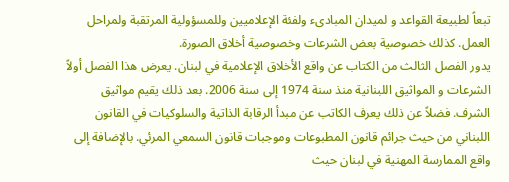تبعاً لطبيعة القواعد و لميدان المبادىء ولفئة الإعلاميين وللمسؤولية المرتقبة ولمراحل العمل. كذلك خصوصية بعض الشرعات وخصوصية أخلاق الصورة.
يدور الفصل الثالث من الكتاب عن واقع الأخلاق الإعلامية في لبنان. يعرض هذا الفصل أولاً الشرعات و المواثيق اللبنانية منذ سنة 1974 إلى سنة 2006. بعد ذلك يقيم مواثيق الشرف. فضلاً عن ذلك يعرف الكاتب عن مبدأ الرقابة الذاتية والسلوكيات في القانون اللبناني من حيث جرائم قانون المطبوعات وموجبات قانون السمعي المرئي. بالإضافة إلى واقع الممارسة المهنية في لبنان حيث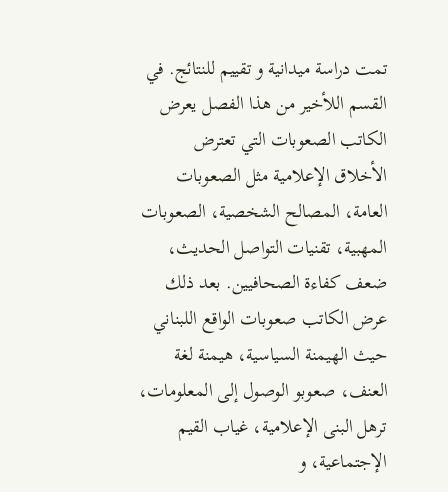تمت دراسة ميدانية و تقييم للنتائج. في القسم اللأخير من هذا الفصل يعرض الكاتب الصعوبات التي تعترض الأخلاق الإعلامية مثل الصعوبات العامة، المصالح الشخصية، الصعوبات المهبية، تقنيات التواصل الحديث، ضعف كفاءة الصحافيين. بعد ذلك عرض الكاتب صعوبات الواقع اللبناني حيث الهيمنة السياسية، هيمنة لغة العنف، صعوبو الوصول إلى المعلومات، ترهل البنى الإعلامية، غياب القيم الإجتماعية، و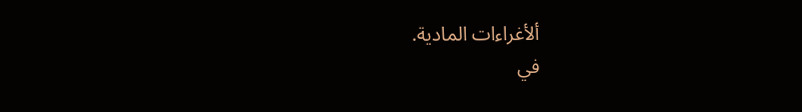ألأغراءات المادية.
في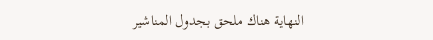النهاية هناك ملحق بجدول المناشير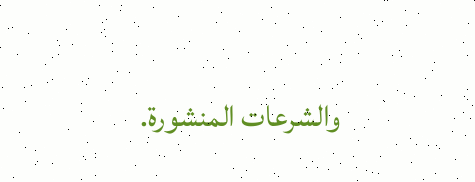والشرعات المنشورة.